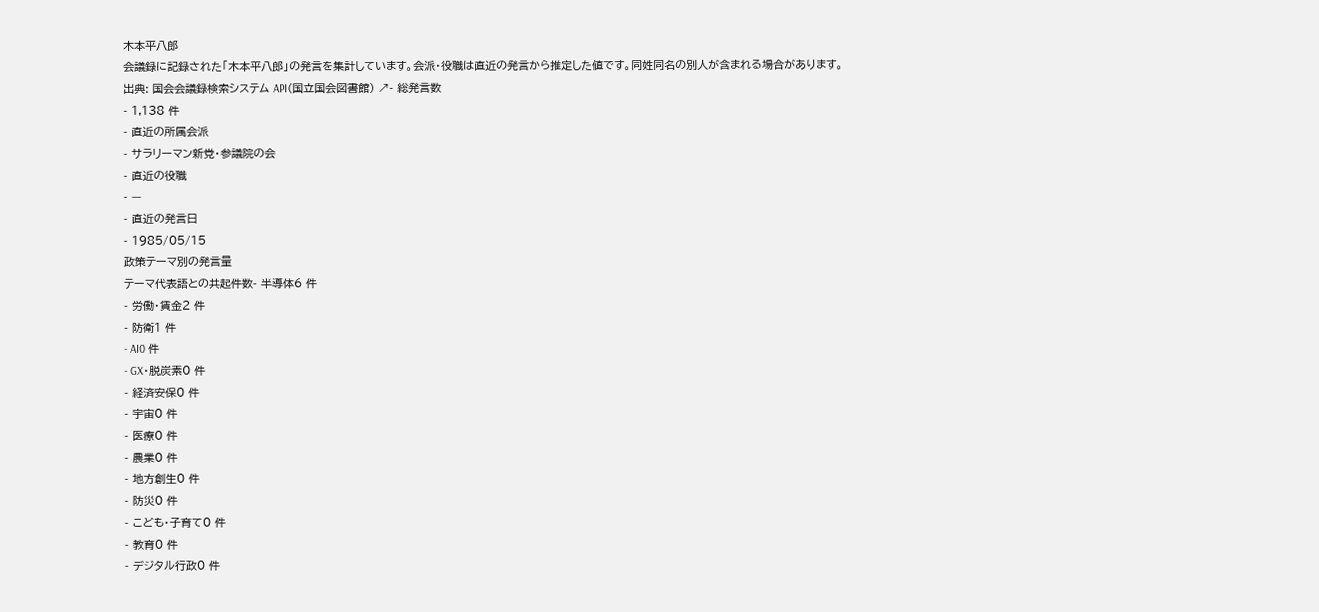木本平八郎
会議録に記録された「木本平八郎」の発言を集計しています。会派・役職は直近の発言から推定した値です。同姓同名の別人が含まれる場合があります。
出典: 国会会議録検索システム API(国立国会図書館) ↗- 総発言数
- 1,138 件
- 直近の所属会派
- サラリーマン新党・参議院の会
- 直近の役職
- —
- 直近の発言日
- 1985/05/15
政策テーマ別の発言量
テーマ代表語との共起件数- 半導体6 件
- 労働・賃金2 件
- 防衛1 件
- AI0 件
- GX・脱炭素0 件
- 経済安保0 件
- 宇宙0 件
- 医療0 件
- 農業0 件
- 地方創生0 件
- 防災0 件
- こども・子育て0 件
- 教育0 件
- デジタル行政0 件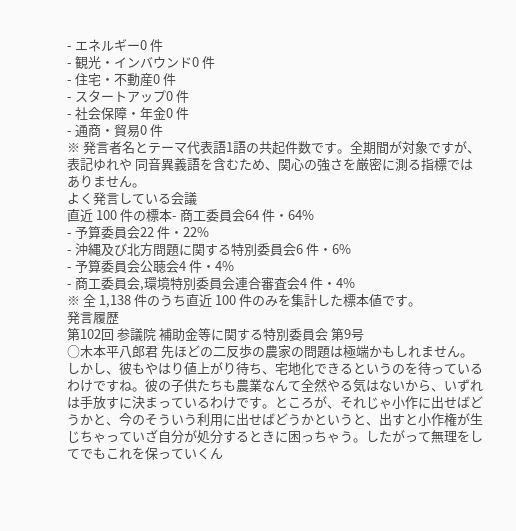- エネルギー0 件
- 観光・インバウンド0 件
- 住宅・不動産0 件
- スタートアップ0 件
- 社会保障・年金0 件
- 通商・貿易0 件
※ 発言者名とテーマ代表語1語の共起件数です。全期間が対象ですが、表記ゆれや 同音異義語を含むため、関心の強さを厳密に測る指標ではありません。
よく発言している会議
直近 100 件の標本- 商工委員会64 件・64%
- 予算委員会22 件・22%
- 沖縄及び北方問題に関する特別委員会6 件・6%
- 予算委員会公聴会4 件・4%
- 商工委員会,環境特別委員会連合審査会4 件・4%
※ 全 1,138 件のうち直近 100 件のみを集計した標本値です。
発言履歴
第102回 参議院 補助金等に関する特別委員会 第9号
○木本平八郎君 先ほどの二反歩の農家の問題は極端かもしれません。しかし、彼もやはり値上がり待ち、宅地化できるというのを待っているわけですね。彼の子供たちも農業なんて全然やる気はないから、いずれは手放すに決まっているわけです。ところが、それじゃ小作に出せばどうかと、今のそういう利用に出せばどうかというと、出すと小作権が生じちゃっていざ自分が処分するときに困っちゃう。したがって無理をしてでもこれを保っていくん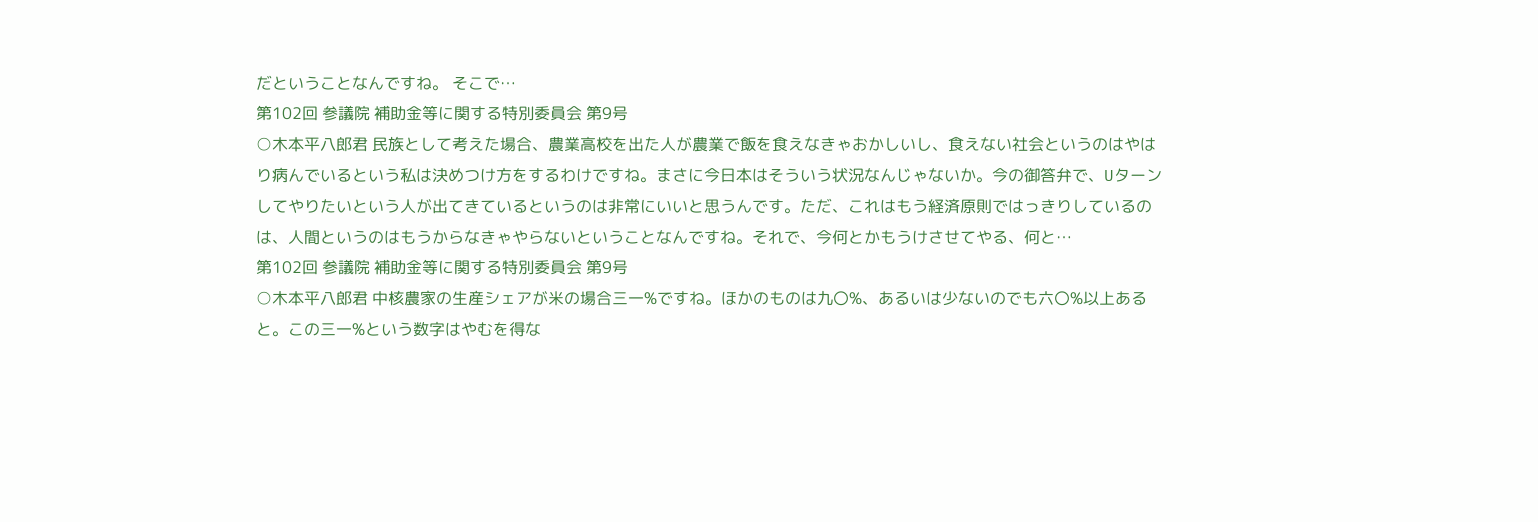だということなんですね。 そこで…
第102回 参議院 補助金等に関する特別委員会 第9号
○木本平八郎君 民族として考えた場合、農業高校を出た人が農業で飯を食えなきゃおかしいし、食えない社会というのはやはり病んでいるという私は決めつけ方をするわけですね。まさに今日本はそういう状況なんじゃないか。今の御答弁で、Uターンしてやりたいという人が出てきているというのは非常にいいと思うんです。ただ、これはもう経済原則ではっきりしているのは、人間というのはもうからなきゃやらないということなんですね。それで、今何とかもうけさせてやる、何と…
第102回 参議院 補助金等に関する特別委員会 第9号
○木本平八郎君 中核農家の生産シェアが米の場合三一%ですね。ほかのものは九〇%、あるいは少ないのでも六〇%以上あると。この三一%という数字はやむを得な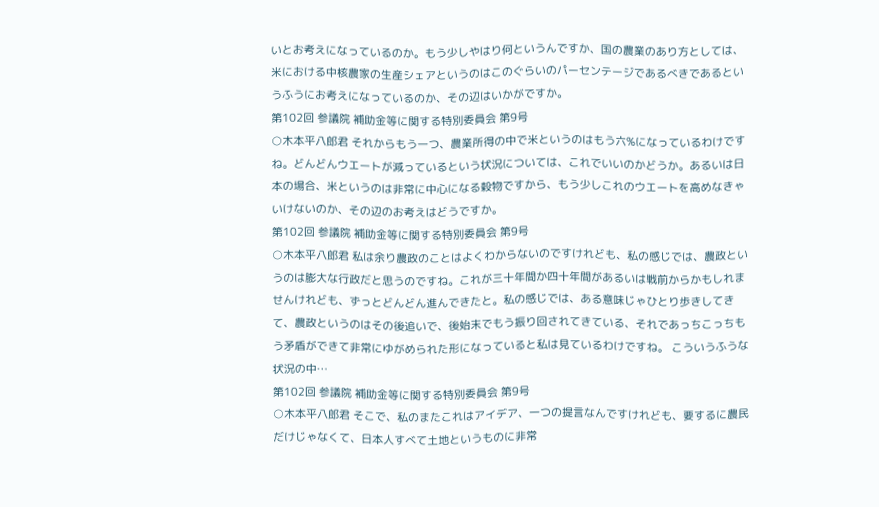いとお考えになっているのか。もう少しやはり何というんですか、国の農業のあり方としては、米における中核農家の生産シェアというのはこのぐらいのパーセンテージであるべきであるというふうにお考えになっているのか、その辺はいかがですか。
第102回 参議院 補助金等に関する特別委員会 第9号
○木本平八郎君 それからもう一つ、農業所得の中で米というのはもう六%になっているわけですね。どんどんウエートが減っているという状況については、これでいいのかどうか。あるいは日本の場合、米というのは非常に中心になる穀物ですから、もう少しこれのウエートを高めなきゃいけないのか、その辺のお考えはどうですか。
第102回 参議院 補助金等に関する特別委員会 第9号
○木本平八郎君 私は余り農政のことはよくわからないのですけれども、私の感じでは、農政というのは膨大な行政だと思うのですね。これが三十年間か四十年間があるいは戦前からかもしれませんけれども、ずっとどんどん進んできたと。私の感じでは、ある意味じゃひとり歩きしてきて、農政というのはその後追いで、後始末でもう振り回されてきている、それであっちこっちもう矛盾ができて非常にゆがめられた形になっていると私は見ているわけですね。 こういうふうな状況の中…
第102回 参議院 補助金等に関する特別委員会 第9号
○木本平八郎君 そこで、私のまたこれはアイデア、一つの提言なんですけれども、要するに農民だけじゃなくて、日本人すべて土地というものに非常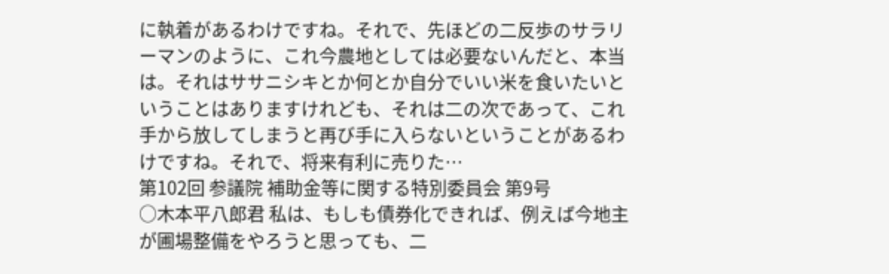に執着があるわけですね。それで、先ほどの二反歩のサラリーマンのように、これ今農地としては必要ないんだと、本当は。それはササニシキとか何とか自分でいい米を食いたいということはありますけれども、それは二の次であって、これ手から放してしまうと再び手に入らないということがあるわけですね。それで、将来有利に売りた…
第102回 参議院 補助金等に関する特別委員会 第9号
○木本平八郎君 私は、もしも債券化できれば、例えば今地主が圃場整備をやろうと思っても、二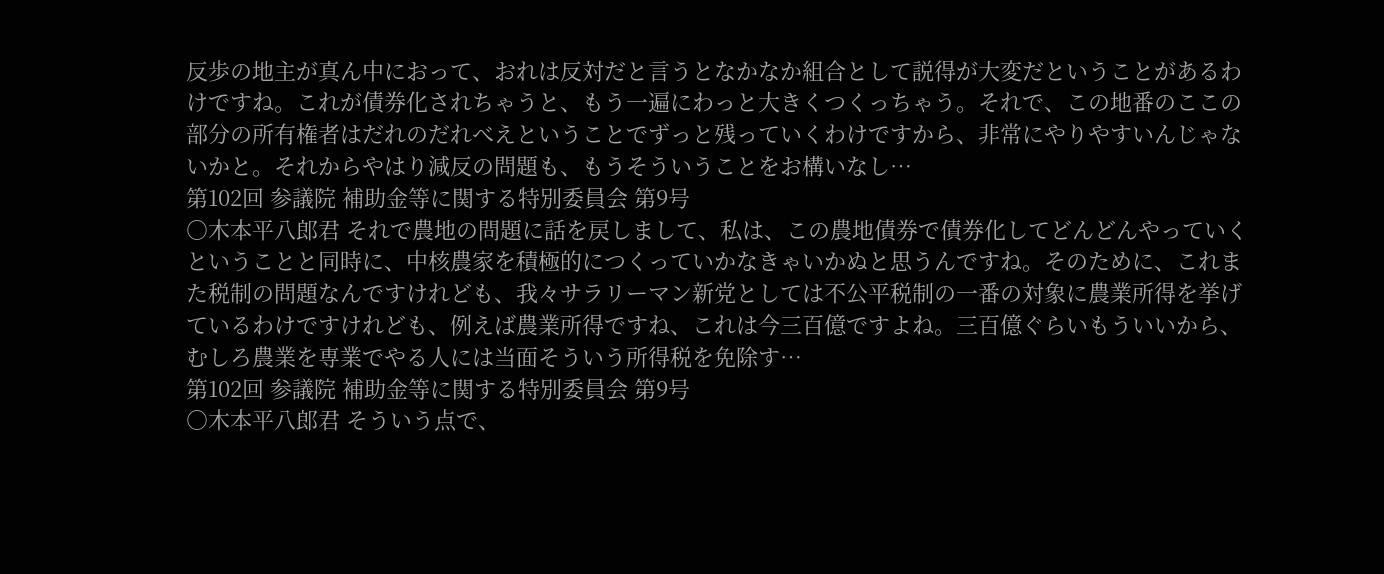反歩の地主が真ん中におって、おれは反対だと言うとなかなか組合として説得が大変だということがあるわけですね。これが債券化されちゃうと、もう一遍にわっと大きくつくっちゃう。それで、この地番のここの部分の所有権者はだれのだれべえということでずっと残っていくわけですから、非常にやりやすいんじゃないかと。それからやはり減反の問題も、もうそういうことをお構いなし…
第102回 参議院 補助金等に関する特別委員会 第9号
○木本平八郎君 それで農地の問題に話を戻しまして、私は、この農地債券で債券化してどんどんやっていくということと同時に、中核農家を積極的につくっていかなきゃいかぬと思うんですね。そのために、これまた税制の問題なんですけれども、我々サラリーマン新党としては不公平税制の一番の対象に農業所得を挙げているわけですけれども、例えば農業所得ですね、これは今三百億ですよね。三百億ぐらいもういいから、むしろ農業を専業でやる人には当面そういう所得税を免除す…
第102回 参議院 補助金等に関する特別委員会 第9号
○木本平八郎君 そういう点で、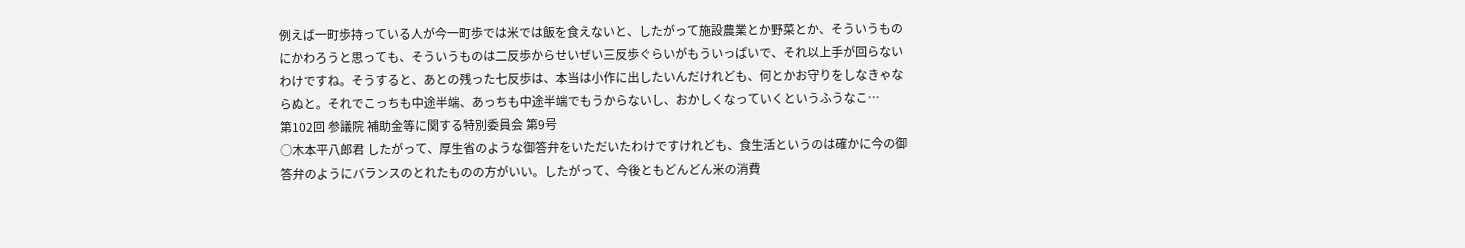例えば一町歩持っている人が今一町歩では米では飯を食えないと、したがって施設農業とか野菜とか、そういうものにかわろうと思っても、そういうものは二反歩からせいぜい三反歩ぐらいがもういっぱいで、それ以上手が回らないわけですね。そうすると、あとの残った七反歩は、本当は小作に出したいんだけれども、何とかお守りをしなきゃならぬと。それでこっちも中途半端、あっちも中途半端でもうからないし、おかしくなっていくというふうなこ…
第102回 参議院 補助金等に関する特別委員会 第9号
○木本平八郎君 したがって、厚生省のような御答弁をいただいたわけですけれども、食生活というのは確かに今の御答弁のようにバランスのとれたものの方がいい。したがって、今後ともどんどん米の消費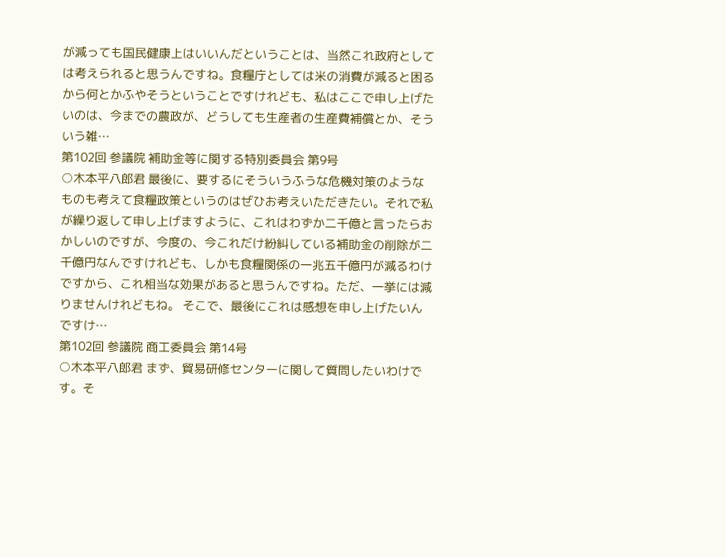が減っても国民健康上はいいんだということは、当然これ政府としては考えられると思うんですね。食糧庁としては米の消費が減ると困るから何とかふやそうということですけれども、私はここで申し上げたいのは、今までの農政が、どうしても生産者の生産費補償とか、そういう雑…
第102回 参議院 補助金等に関する特別委員会 第9号
○木本平八郎君 最後に、要するにそういうふうな危機対策のようなものも考えて食糧政策というのはぜひお考えいただきたい。それで私が繰り返して申し上げますように、これはわずか二千億と言ったらおかしいのですが、今度の、今これだけ紛糾している補助金の削除が二千億円なんですけれども、しかも食糧関係の一兆五千億円が減るわけですから、これ相当な効果があると思うんですね。ただ、一挙には減りませんけれどもね。 そこで、最後にこれは感想を申し上げたいんですけ…
第102回 参議院 商工委員会 第14号
○木本平八郎君 まず、貿易研修センターに関して質問したいわけです。そ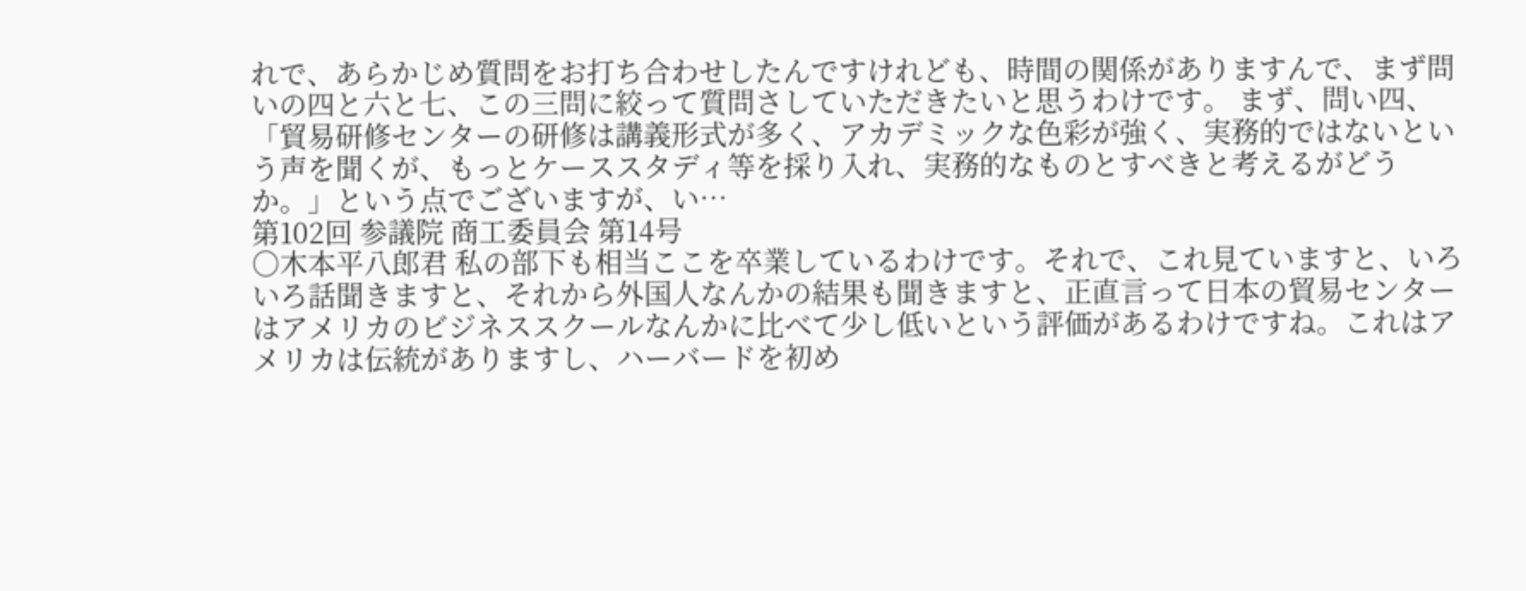れで、あらかじめ質問をお打ち合わせしたんですけれども、時間の関係がありますんで、まず問いの四と六と七、この三問に絞って質問さしていただきたいと思うわけです。 まず、問い四、「貿易研修センターの研修は講義形式が多く、アカデミックな色彩が強く、実務的ではないという声を聞くが、もっとケーススタディ等を採り入れ、実務的なものとすべきと考えるがどうか。」という点でございますが、い…
第102回 参議院 商工委員会 第14号
○木本平八郎君 私の部下も相当ここを卒業しているわけです。それで、これ見ていますと、いろいろ話聞きますと、それから外国人なんかの結果も聞きますと、正直言って日本の貿易センターはアメリカのビジネススクールなんかに比べて少し低いという評価があるわけですね。これはアメリカは伝統がありますし、ハーバードを初め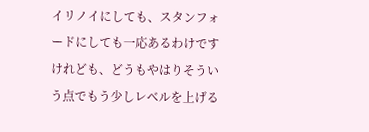イリノイにしても、スタンフォードにしても一応あるわけですけれども、どうもやはりそういう点でもう少しレベルを上げる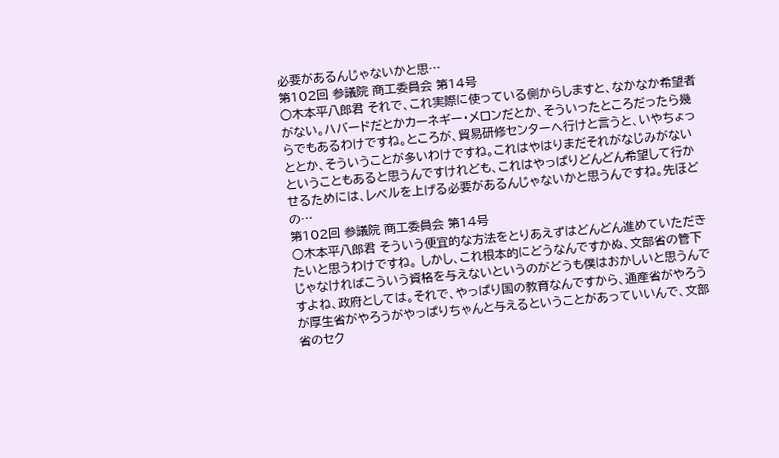必要があるんじゃないかと思…
第102回 参議院 商工委員会 第14号
○木本平八郎君 それで、これ実際に使っている側からしますと、なかなか希望者がない。ハバードだとかカーネギー・メロンだとか、そういったところだったら幾らでもあるわけですね。ところが、貿易研修センターへ行けと言うと、いやちょっととか、そういうことが多いわけですね。これはやはりまだそれがなじみがないということもあると思うんですけれども、これはやっぱりどんどん希望して行かせるためには、レベルを上げる必要があるんじゃないかと思うんですね。先ほどの…
第102回 参議院 商工委員会 第14号
○木本平八郎君 そういう便宜的な方法をとりあえずはどんどん進めていただきたいと思うわけですね。 しかし、これ根本的にどうなんですかぬ、文部省の管下じゃなければこういう資格を与えないというのがどうも僕はおかしいと思うんですよね、政府としては。それで、やっぱり国の教育なんですから、通産省がやろうが厚生省がやろうがやっぱりちゃんと与えるということがあっていいんで、文部省のセク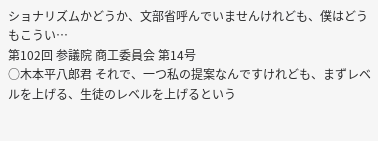ショナリズムかどうか、文部省呼んでいませんけれども、僕はどうもこうい…
第102回 参議院 商工委員会 第14号
○木本平八郎君 それで、一つ私の提案なんですけれども、まずレベルを上げる、生徒のレベルを上げるという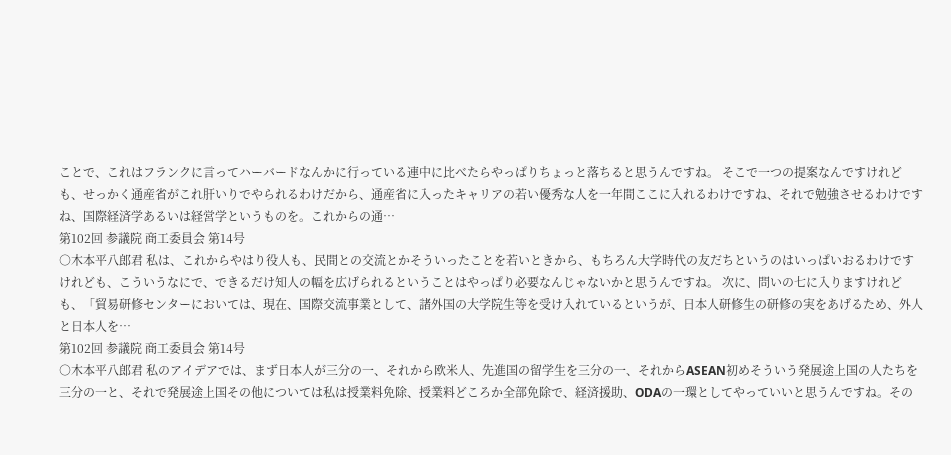ことで、これはフランクに言ってハーバードなんかに行っている連中に比べたらやっぱりちょっと落ちると思うんですね。 そこで一つの提案なんですけれども、せっかく通産省がこれ肝いりでやられるわけだから、通産省に入ったキャリアの若い優秀な人を一年間ここに入れるわけですね、それで勉強させるわけですね、国際経済学あるいは経営学というものを。これからの通…
第102回 参議院 商工委員会 第14号
○木本平八郎君 私は、これからやはり役人も、民間との交流とかそういったことを若いときから、もちろん大学時代の友だちというのはいっぱいおるわけですけれども、こういうなにで、できるだけ知人の幅を広げられるということはやっぱり必要なんじゃないかと思うんですね。 次に、問いの七に入りますけれども、「貿易研修センターにおいては、現在、国際交流事業として、諸外国の大学院生等を受け入れているというが、日本人研修生の研修の実をあげるため、外人と日本人を…
第102回 参議院 商工委員会 第14号
○木本平八郎君 私のアイデアでは、まず日本人が三分の一、それから欧米人、先進国の留学生を三分の一、それからASEAN初めそういう発展途上国の人たちを三分の一と、それで発展途上国その他については私は授業料免除、授業料どころか全部免除で、経済援助、ODAの一環としてやっていいと思うんですね。その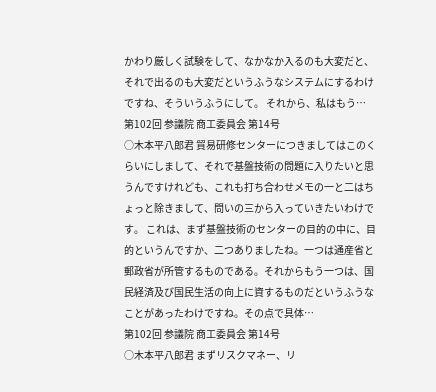かわり厳しく試験をして、なかなか入るのも大変だと、それで出るのも大変だというふうなシステムにするわけですね、そういうふうにして。 それから、私はもう…
第102回 参議院 商工委員会 第14号
○木本平八郎君 貿易研修センターにつきましてはこのくらいにしまして、それで基盤技術の問題に入りたいと思うんですけれども、これも打ち合わせメモの一と二はちょっと除きまして、問いの三から入っていきたいわけです。 これは、まず基盤技術のセンターの目的の中に、目的というんですか、二つありましたね。一つは通産省と郵政省が所管するものである。それからもう一つは、国民経済及び国民生活の向上に資するものだというふうなことがあったわけですね。その点で具体…
第102回 参議院 商工委員会 第14号
○木本平八郎君 まずリスクマネー、リ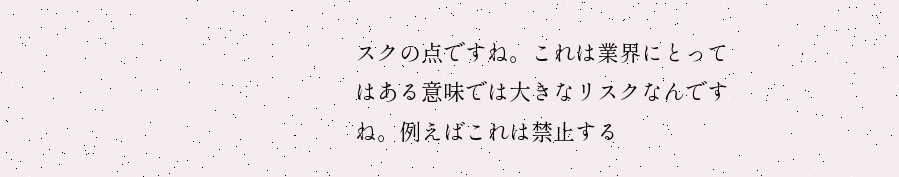スクの点ですね。これは業界にとってはある意味では大きなリスクなんですね。例えばこれは禁止する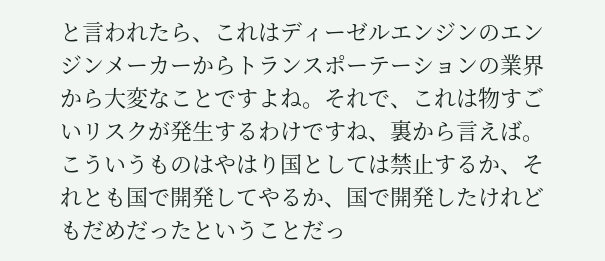と言われたら、これはディーゼルエンジンのエンジンメーカーからトランスポーテーションの業界から大変なことですよね。それで、これは物すごいリスクが発生するわけですね、裏から言えば。こういうものはやはり国としては禁止するか、それとも国で開発してやるか、国で開発したけれどもだめだったということだっ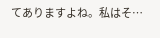てありますよね。私はそ…